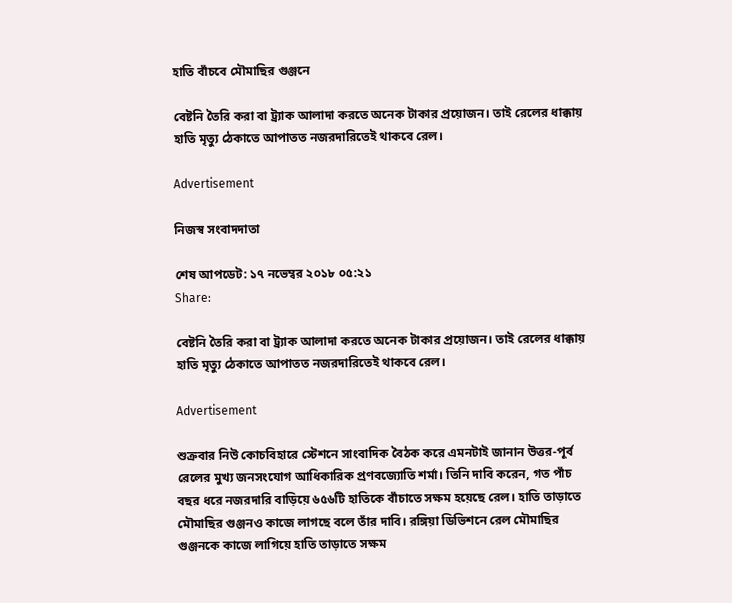হাতি বাঁচবে মৌমাছির গুঞ্জনে

বেষ্টনি তৈরি করা বা ট্র্যাক আলাদা করতে অনেক টাকার প্রয়োজন। তাই রেলের ধাক্কায় হাতি মৃত্যু ঠেকাতে আপাতত নজরদারিতেই থাকবে রেল।

Advertisement

নিজস্ব সংবাদদাতা

শেষ আপডেট: ১৭ নভেম্বর ২০১৮ ০৫:২১
Share:

বেষ্টনি তৈরি করা বা ট্র্যাক আলাদা করতে অনেক টাকার প্রয়োজন। তাই রেলের ধাক্কায় হাতি মৃত্যু ঠেকাতে আপাতত নজরদারিতেই থাকবে রেল।

Advertisement

শুক্রবার নিউ কোচবিহারে স্টেশনে সাংবাদিক বৈঠক করে এমনটাই জানান উত্তর-পূর্ব রেলের মুখ্য জনসংযোগ আধিকারিক প্রণবজ্যোতি শর্মা। তিনি দাবি করেন, গত পাঁচ বছর ধরে নজরদারি বাড়িয়ে ৬৫৬টি হাতিকে বাঁচাতে সক্ষম হয়েছে রেল। হাতি তাড়াতে মৌমাছির গুঞ্জনও কাজে লাগছে বলে তাঁর দাবি। রঙ্গিয়া ডিভিশনে রেল মৌমাছির গুঞ্জনকে কাজে লাগিয়ে হাতি তাড়াতে সক্ষম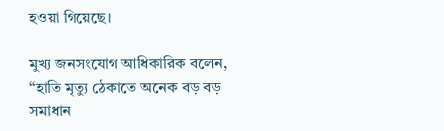হওয়া গিয়েছে।

মুখ্য জনসংযোগ আধিকারিক বলেন, ‘‘হাতি মৃত্যু ঠেকাতে অনেক বড় বড় সমাধান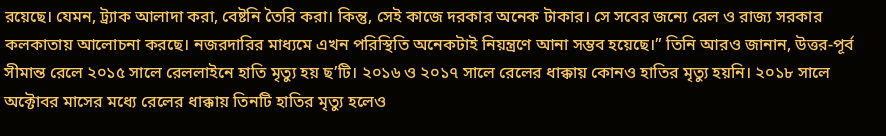রয়েছে। যেমন, ট্র্যাক আলাদা করা, বেষ্টনি তৈরি করা। কিন্তু, সেই কাজে দরকার অনেক টাকার। সে সবের জন্যে রেল ও রাজ্য সরকার কলকাতায় আলোচনা করছে। নজরদারির মাধ্যমে এখন পরিস্থিতি অনেকটাই নিয়ন্ত্রণে আনা সম্ভব হয়েছে।” তিনি আরও জানান, উত্তর-পূর্ব সীমান্ত রেলে ২০১৫ সালে রেললাইনে হাতি মৃত্যু হয় ছ’টি। ২০১৬ ও ২০১৭ সালে রেলের ধাক্কায় কোনও হাতির মৃত্যু হয়নি। ২০১৮ সালে অক্টোবর মাসের মধ্যে রেলের ধাক্কায় তিনটি হাতির মৃত্যু হলেও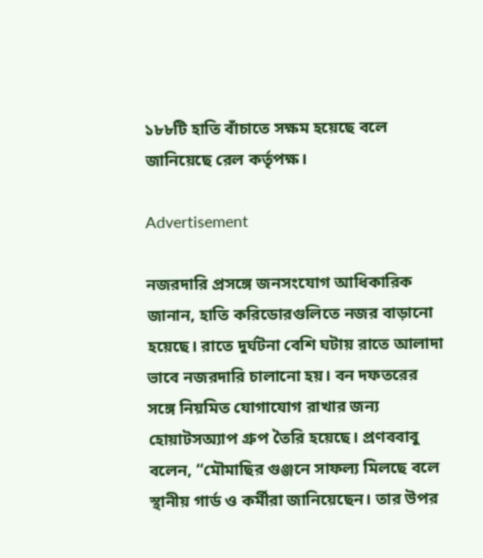১৮৮টি হাতি বাঁচাতে সক্ষম হয়েছে বলে জানিয়েছে রেল কর্তৃপক্ষ।

Advertisement

নজরদারি প্রসঙ্গে জনসংযোগ আধিকারিক জানান, হাতি করিডোরগুলিতে নজর বাড়ানো হয়েছে। রাতে দুর্ঘটনা বেশি ঘটায় রাতে আলাদা ভাবে নজরদারি চালানো হয়। বন দফতরের সঙ্গে নিয়মিত যোগাযোগ রাখার জন্য হোয়াটসঅ্যাপ গ্রুপ তৈরি হয়েছে। প্রণববাবু বলেন, “মৌমাছির গুঞ্জনে সাফল্য মিলছে বলে স্থানীয় গার্ড ও কর্মীরা জানিয়েছেন। তার উপর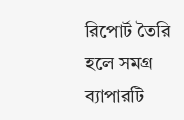রিপোর্ট তৈরি হলে সমগ্র ব্যাপারটি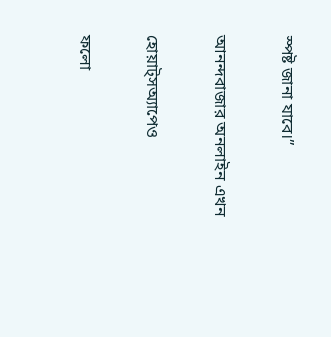স্পষ্ট জানা যাবে।”

আনন্দবাজার অনলাইন এখন

হোয়াট্‌সঅ্যাপেও

ফলো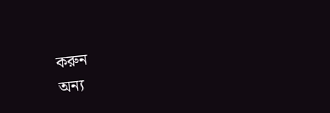করুন
অন্য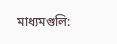মাধ্যমগুলি: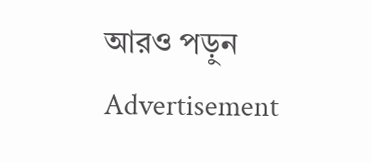আরও পড়ুন
Advertisement